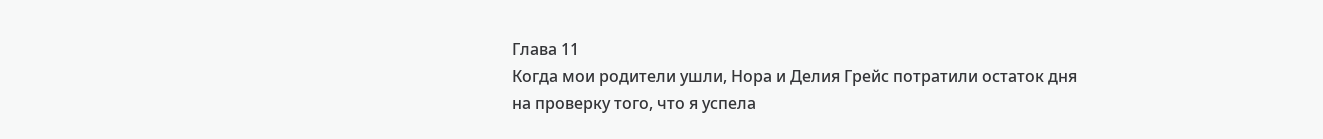Глава 11
Когда мои родители ушли, Нора и Делия Грейс потратили остаток дня на проверку того, что я успела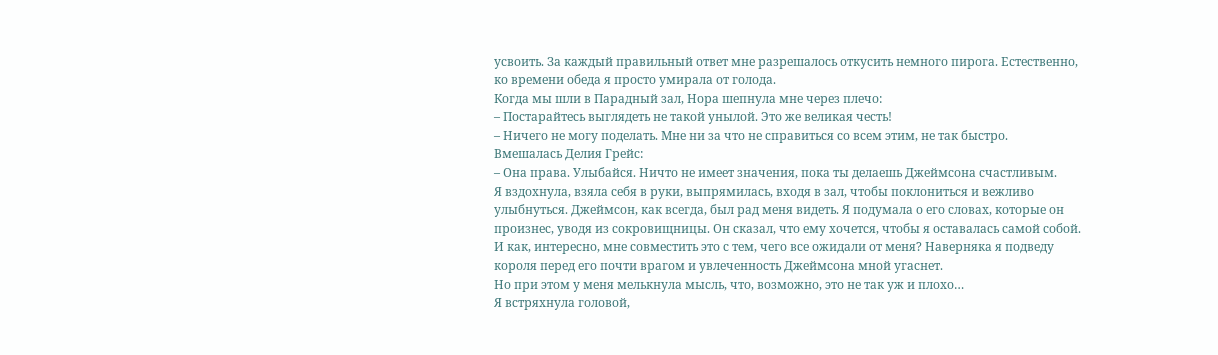усвоить. За каждый правильный ответ мне разрешалось откусить немного пирога. Естественно, ко времени обеда я просто умирала от голода.
Когда мы шли в Парадный зал, Нора шепнула мне через плечо:
– Постарайтесь выглядеть не такой унылой. Это же великая честь!
– Ничего не могу поделать. Мне ни за что не справиться со всем этим, не так быстро.
Вмешалась Делия Грейс:
– Она права. Улыбайся. Ничто не имеет значения, пока ты делаешь Джеймсона счастливым.
Я вздохнула, взяла себя в руки, выпрямилась, входя в зал, чтобы поклониться и вежливо улыбнуться. Джеймсон, как всегда, был рад меня видеть. Я подумала о его словах, которые он произнес, уводя из сокровищницы. Он сказал, что ему хочется, чтобы я оставалась самой собой. И как, интересно, мне совместить это с тем, чего все ожидали от меня? Наверняка я подведу короля перед его почти врагом и увлеченность Джеймсона мной угаснет.
Но при этом у меня мелькнула мысль, что, возможно, это не так уж и плохо…
Я встряхнула головой,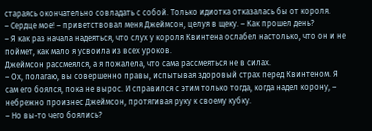стараясь окончательно совладать с собой. Только идиотка отказалась бы от короля.
– Сердце мое! – приветствовал меня Джеймсон, целуя в щеку. – Как прошел день?
– Я как раз начала надеяться, что слух у короля Квинтена ослабел настолько, что он и не поймет, как мало я усвоила из всех уроков.
Джеймсон рассмеялся, а я пожалела, что сама рассмеяться не в силах.
– Ох, полагаю, вы совершенно правы, испытывая здоровый страх перед Квинтеном. Я сам его боялся, пока не вырос. И справился с этим только тогда, когда надел корону, – небрежно произнес Джеймсон, протягивая руку к своему кубку.
– Но вы-то чего боялись?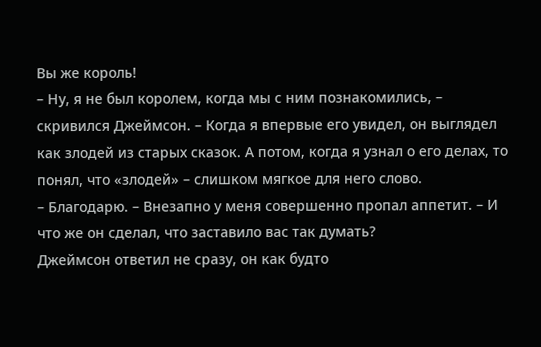Вы же король!
– Ну, я не был королем, когда мы с ним познакомились, – скривился Джеймсон. – Когда я впервые его увидел, он выглядел как злодей из старых сказок. А потом, когда я узнал о его делах, то понял, что «злодей» – слишком мягкое для него слово.
– Благодарю. – Внезапно у меня совершенно пропал аппетит. – И что же он сделал, что заставило вас так думать?
Джеймсон ответил не сразу, он как будто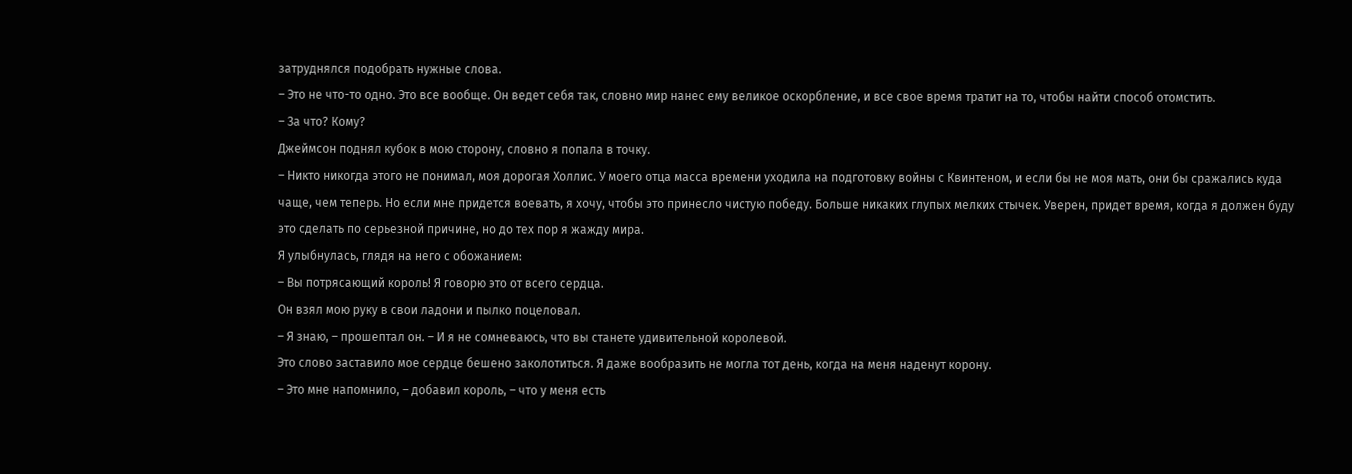затруднялся подобрать нужные слова.
– Это не что-то одно. Это все вообще. Он ведет себя так, словно мир нанес ему великое оскорбление, и все свое время тратит на то, чтобы найти способ отомстить.
– За что? Кому?
Джеймсон поднял кубок в мою сторону, словно я попала в точку.
– Никто никогда этого не понимал, моя дорогая Холлис. У моего отца масса времени уходила на подготовку войны с Квинтеном, и если бы не моя мать, они бы сражались куда чаще, чем теперь. Но если мне придется воевать, я хочу, чтобы это принесло чистую победу. Больше никаких глупых мелких стычек. Уверен, придет время, когда я должен буду это сделать по серьезной причине, но до тех пор я жажду мира.
Я улыбнулась, глядя на него с обожанием:
– Вы потрясающий король! Я говорю это от всего сердца.
Он взял мою руку в свои ладони и пылко поцеловал.
– Я знаю, – прошептал он. – И я не сомневаюсь, что вы станете удивительной королевой.
Это слово заставило мое сердце бешено заколотиться. Я даже вообразить не могла тот день, когда на меня наденут корону.
– Это мне напомнило, – добавил король, – что у меня есть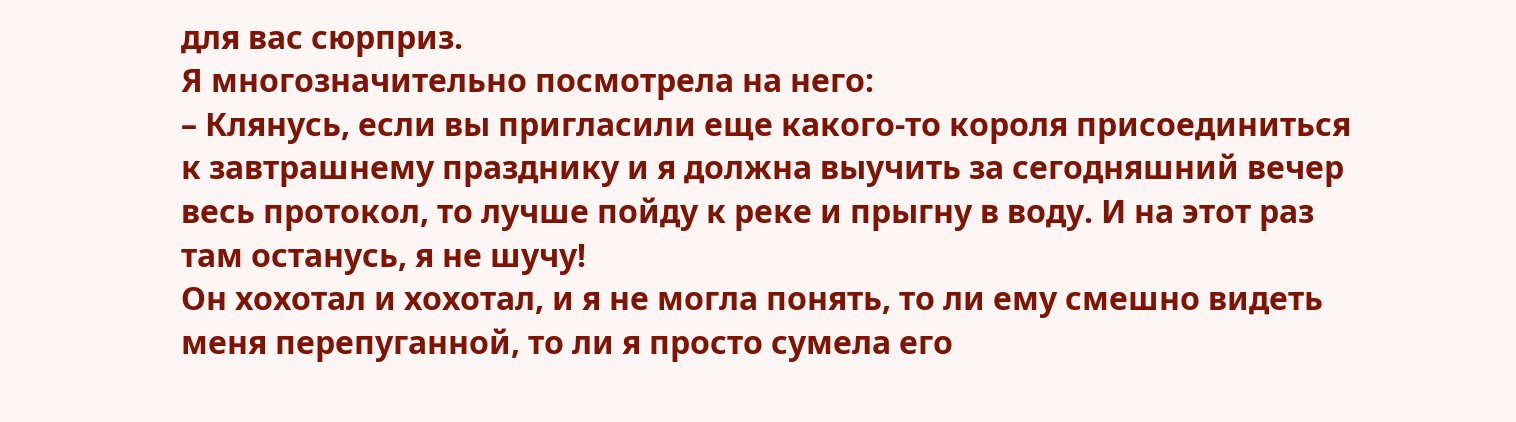для вас сюрприз.
Я многозначительно посмотрела на него:
– Клянусь, если вы пригласили еще какого-то короля присоединиться к завтрашнему празднику и я должна выучить за сегодняшний вечер весь протокол, то лучше пойду к реке и прыгну в воду. И на этот раз там останусь, я не шучу!
Он хохотал и хохотал, и я не могла понять, то ли ему смешно видеть меня перепуганной, то ли я просто сумела его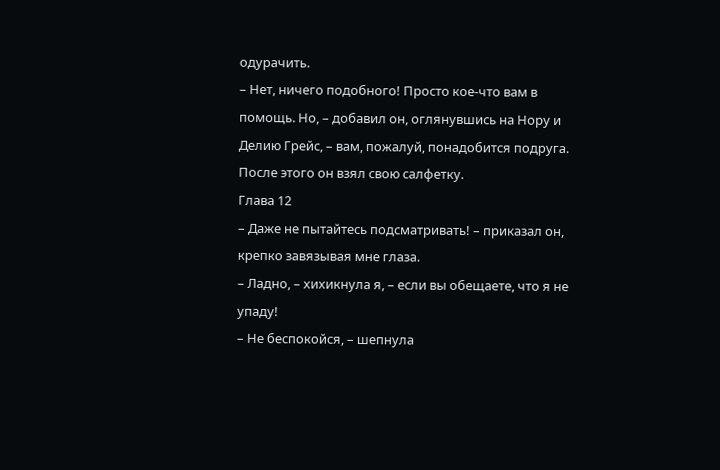одурачить.
– Нет, ничего подобного! Просто кое-что вам в помощь. Но, – добавил он, оглянувшись на Нору и Делию Грейс, – вам, пожалуй, понадобится подруга.
После этого он взял свою салфетку.
Глава 12
– Даже не пытайтесь подсматривать! – приказал он, крепко завязывая мне глаза.
– Ладно, – хихикнула я, – если вы обещаете, что я не упаду!
– Не беспокойся, – шепнула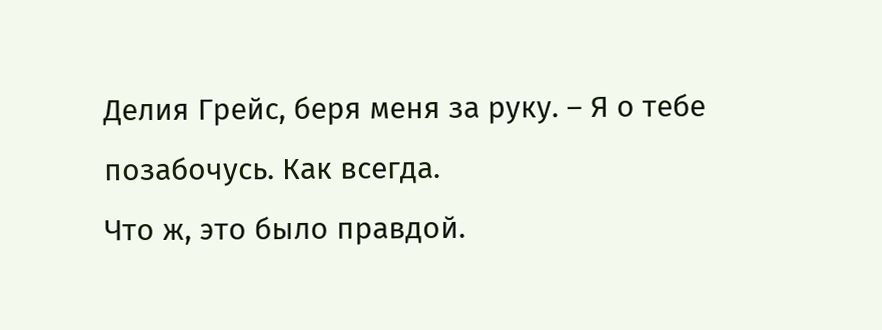Делия Грейс, беря меня за руку. – Я о тебе позабочусь. Как всегда.
Что ж, это было правдой.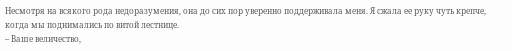Несмотря на всякого рода недоразумения, она до сих пор уверенно поддерживала меня. Я сжала ее руку чуть крепче, когда мы поднимались по витой лестнице.
– Ваше величество,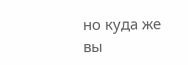но куда же вы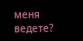меня ведете?